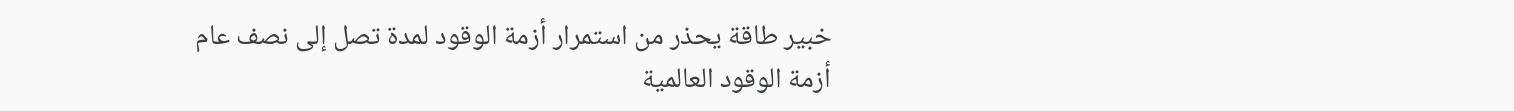خبير طاقة يحذر من استمرار أزمة الوقود لمدة تصل إلى نصف عام
أزمة الوقود العالمية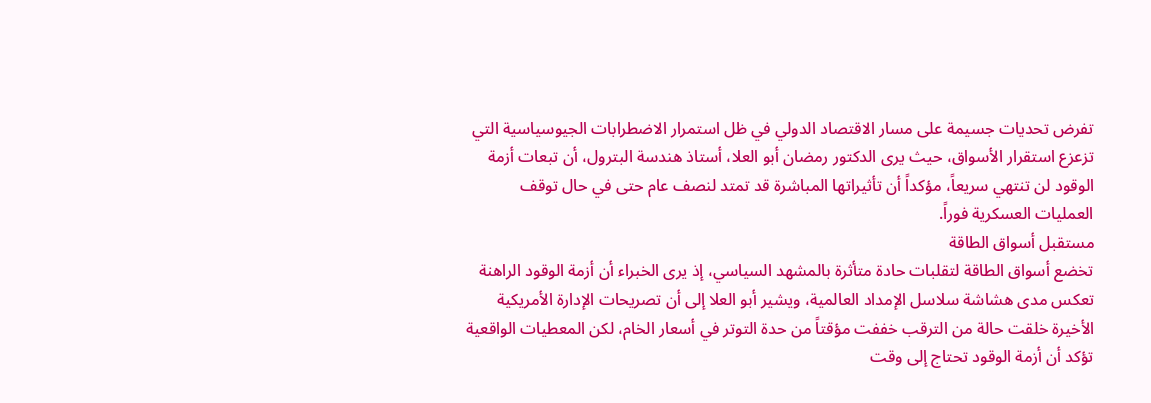تفرض تحديات جسيمة على مسار الاقتصاد الدولي في ظل استمرار الاضطرابات الجيوسياسية التي تزعزع استقرار الأسواق، حيث يرى الدكتور رمضان أبو العلا، أستاذ هندسة البترول، أن تبعات أزمة الوقود لن تنتهي سريعاً، مؤكداً أن تأثيراتها المباشرة قد تمتد لنصف عام حتى في حال توقف العمليات العسكرية فوراً.
مستقبل أسواق الطاقة
تخضع أسواق الطاقة لتقلبات حادة متأثرة بالمشهد السياسي، إذ يرى الخبراء أن أزمة الوقود الراهنة تعكس مدى هشاشة سلاسل الإمداد العالمية، ويشير أبو العلا إلى أن تصريحات الإدارة الأمريكية الأخيرة خلقت حالة من الترقب خففت مؤقتاً من حدة التوتر في أسعار الخام، لكن المعطيات الواقعية تؤكد أن أزمة الوقود تحتاج إلى وقت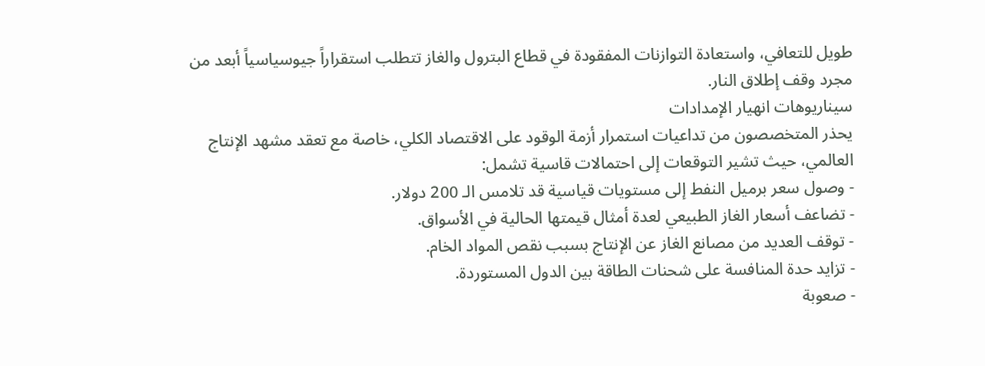طويل للتعافي، واستعادة التوازنات المفقودة في قطاع البترول والغاز تتطلب استقراراً جيوسياسياً أبعد من مجرد وقف إطلاق النار.
سيناريوهات انهيار الإمدادات
يحذر المتخصصون من تداعيات استمرار أزمة الوقود على الاقتصاد الكلي، خاصة مع تعقد مشهد الإنتاج العالمي، حيث تشير التوقعات إلى احتمالات قاسية تشمل:
- وصول سعر برميل النفط إلى مستويات قياسية قد تلامس الـ 200 دولار.
- تضاعف أسعار الغاز الطبيعي لعدة أمثال قيمتها الحالية في الأسواق.
- توقف العديد من مصانع الغاز عن الإنتاج بسبب نقص المواد الخام.
- تزايد حدة المنافسة على شحنات الطاقة بين الدول المستوردة.
- صعوبة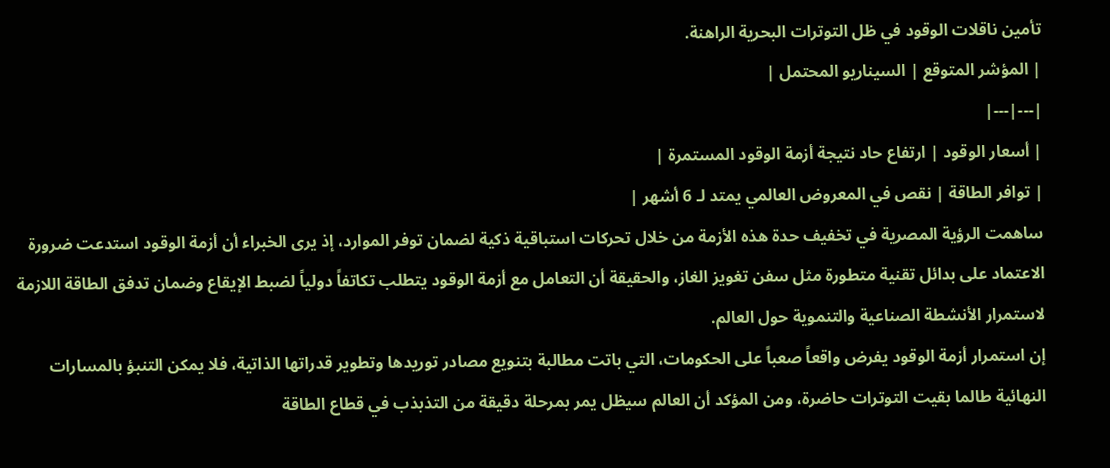تأمين ناقلات الوقود في ظل التوترات البحرية الراهنة.
| المؤشر المتوقع | السيناريو المحتمل |
|---|---|
| أسعار الوقود | ارتفاع حاد نتيجة أزمة الوقود المستمرة |
| توافر الطاقة | نقص في المعروض العالمي يمتد لـ 6 أشهر |
ساهمت الرؤية المصرية في تخفيف حدة هذه الأزمة من خلال تحركات استباقية ذكية لضمان توفر الموارد، إذ يرى الخبراء أن أزمة الوقود استدعت ضرورة الاعتماد على بدائل تقنية متطورة مثل سفن تغويز الغاز، والحقيقة أن التعامل مع أزمة الوقود يتطلب تكاتفاً دولياً لضبط الإيقاع وضمان تدفق الطاقة اللازمة لاستمرار الأنشطة الصناعية والتنموية حول العالم.
إن استمرار أزمة الوقود يفرض واقعاً صعباً على الحكومات، التي باتت مطالبة بتنويع مصادر توريدها وتطوير قدراتها الذاتية، فلا يمكن التنبؤ بالمسارات النهائية طالما بقيت التوترات حاضرة، ومن المؤكد أن العالم سيظل يمر بمرحلة دقيقة من التذبذب في قطاع الطاقة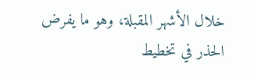خلال الأشهر المقبلة، وهو ما يفرض الحذر في تخطيط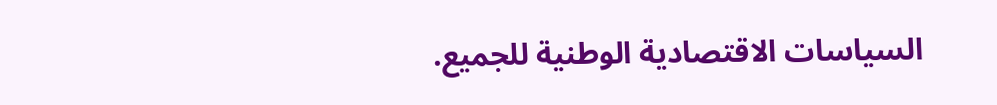السياسات الاقتصادية الوطنية للجميع.